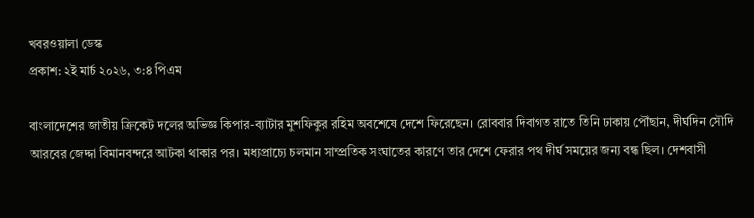খবরওয়ালা ডেস্ক
প্রকাশ: ২ই মার্চ ২০২৬, ৩:৪ পিএম

বাংলাদেশের জাতীয় ক্রিকেট দলের অভিজ্ঞ কিপার-ব্যাটার মুশফিকুর রহিম অবশেষে দেশে ফিরেছেন। রোববার দিবাগত রাতে তিনি ঢাকায় পৌঁছান, দীর্ঘদিন সৌদি আরবের জেদ্দা বিমানবন্দরে আটকা থাকার পর। মধ্যপ্রাচ্যে চলমান সাম্প্রতিক সংঘাতের কারণে তার দেশে ফেরার পথ দীর্ঘ সময়ের জন্য বন্ধ ছিল। দেশবাসী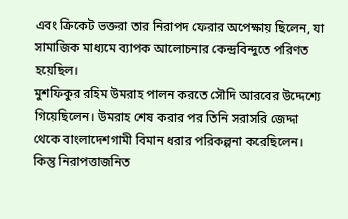এবং ক্রিকেট ভক্তরা তার নিরাপদ ফেরার অপেক্ষায় ছিলেন, যা সামাজিক মাধ্যমে ব্যাপক আলোচনার কেন্দ্রবিন্দুতে পরিণত হয়েছিল।
মুশফিকুর রহিম উমরাহ পালন করতে সৌদি আরবের উদ্দেশ্যে গিয়েছিলেন। উমরাহ শেষ করার পর তিনি সরাসরি জেদ্দা থেকে বাংলাদেশগামী বিমান ধরার পরিকল্পনা করেছিলেন। কিন্তু নিরাপত্তাজনিত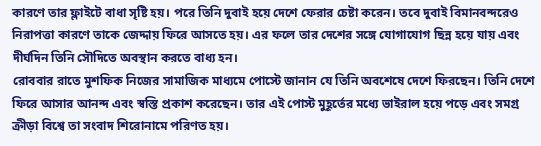কারণে তার ফ্লাইটে বাধা সৃষ্টি হয়। পরে তিনি দুবাই হয়ে দেশে ফেরার চেষ্টা করেন। তবে দুবাই বিমানবন্দরেও নিরাপত্তা কারণে তাকে জেদ্দায় ফিরে আসতে হয়। এর ফলে তার দেশের সঙ্গে যোগাযোগ ছিন্ন হয়ে যায় এবং দীর্ঘদিন তিনি সৌদিতে অবস্থান করতে বাধ্য হন।
রোববার রাতে মুশফিক নিজের সামাজিক মাধ্যমে পোস্টে জানান যে তিনি অবশেষে দেশে ফিরছেন। তিনি দেশে ফিরে আসার আনন্দ এবং স্বস্তি প্রকাশ করেছেন। তার এই পোস্ট মুহূর্তের মধ্যে ভাইরাল হয়ে পড়ে এবং সমগ্র ক্রীড়া বিশ্বে তা সংবাদ শিরোনামে পরিণত হয়।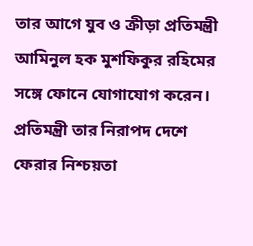তার আগে যুব ও ক্রীড়া প্রতিমন্ত্রী আমিনুল হক মুশফিকুর রহিমের সঙ্গে ফোনে যোগাযোগ করেন। প্রতিমন্ত্রী তার নিরাপদ দেশে ফেরার নিশ্চয়তা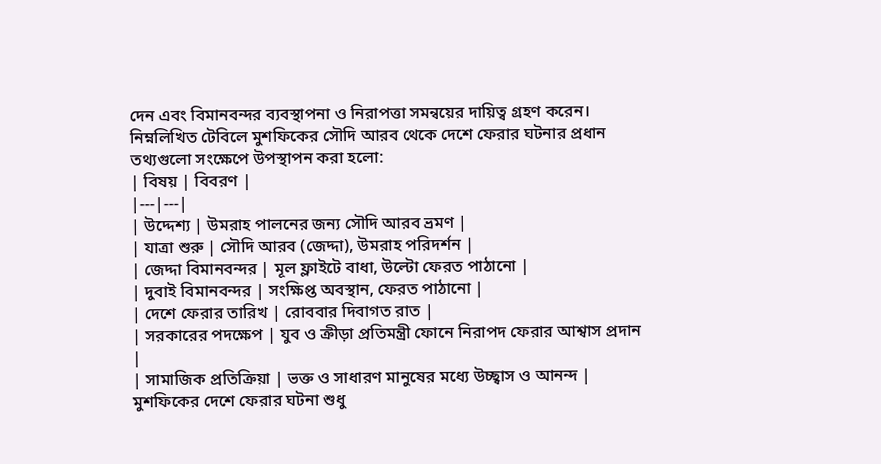দেন এবং বিমানবন্দর ব্যবস্থাপনা ও নিরাপত্তা সমন্বয়ের দায়িত্ব গ্রহণ করেন।
নিম্নলিখিত টেবিলে মুশফিকের সৌদি আরব থেকে দেশে ফেরার ঘটনার প্রধান তথ্যগুলো সংক্ষেপে উপস্থাপন করা হলো:
| বিষয় | বিবরণ |
|---|---|
| উদ্দেশ্য | উমরাহ পালনের জন্য সৌদি আরব ভ্রমণ |
| যাত্রা শুরু | সৌদি আরব (জেদ্দা), উমরাহ পরিদর্শন |
| জেদ্দা বিমানবন্দর | মূল ফ্লাইটে বাধা, উল্টো ফেরত পাঠানো |
| দুবাই বিমানবন্দর | সংক্ষিপ্ত অবস্থান, ফেরত পাঠানো |
| দেশে ফেরার তারিখ | রোববার দিবাগত রাত |
| সরকারের পদক্ষেপ | যুব ও ক্রীড়া প্রতিমন্ত্রী ফোনে নিরাপদ ফেরার আশ্বাস প্রদান |
| সামাজিক প্রতিক্রিয়া | ভক্ত ও সাধারণ মানুষের মধ্যে উচ্ছ্বাস ও আনন্দ |
মুশফিকের দেশে ফেরার ঘটনা শুধু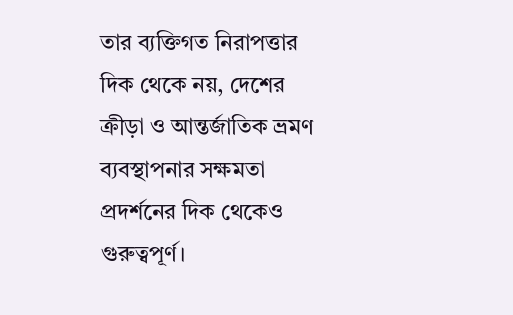তার ব্যক্তিগত নিরাপত্তার দিক থেকে নয়, দেশের ক্রীড়া ও আন্তর্জাতিক ভ্রমণ ব্যবস্থাপনার সক্ষমতা প্রদর্শনের দিক থেকেও গুরুত্বপূর্ণ।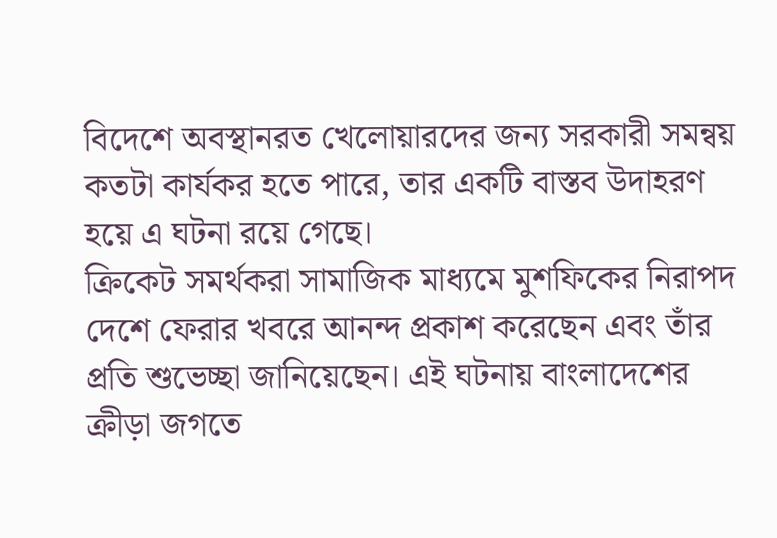বিদেশে অবস্থানরত খেলোয়ারদের জন্য সরকারী সমন্বয় কতটা কার্যকর হতে পারে, তার একটি বাস্তব উদাহরণ হয়ে এ ঘটনা রয়ে গেছে।
ক্রিকেট সমর্থকরা সামাজিক মাধ্যমে মুশফিকের নিরাপদ দেশে ফেরার খবরে আনন্দ প্রকাশ করেছেন এবং তাঁর প্রতি শুভেচ্ছা জানিয়েছেন। এই ঘটনায় বাংলাদেশের ক্রীড়া জগতে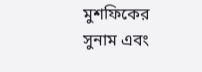মুশফিকের সুনাম এবং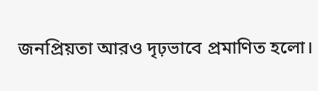জনপ্রিয়তা আরও দৃঢ়ভাবে প্রমাণিত হলো।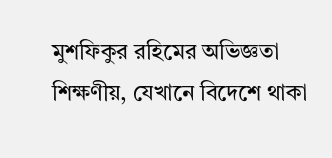মুশফিকুর রহিমের অভিজ্ঞতা শিক্ষণীয়, যেখানে বিদেশে থাকা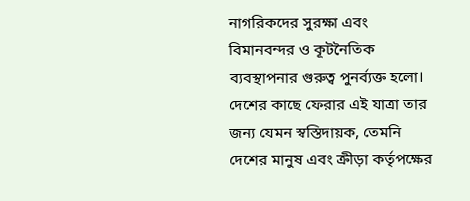নাগরিকদের সুরক্ষা এবং বিমানবন্দর ও কূটনৈতিক ব্যবস্থাপনার গুরুত্ব পুনর্ব্যক্ত হলো। দেশের কাছে ফেরার এই যাত্রা তার জন্য যেমন স্বস্তিদায়ক, তেমনি দেশের মানুষ এবং ক্রীড়া কর্তৃপক্ষের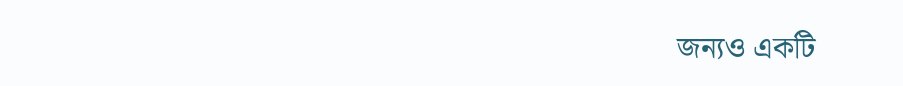জন্যও একটি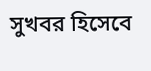সুখবর হিসেবে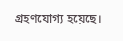গ্রহণযোগ্য হয়েছে।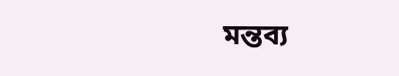মন্তব্য